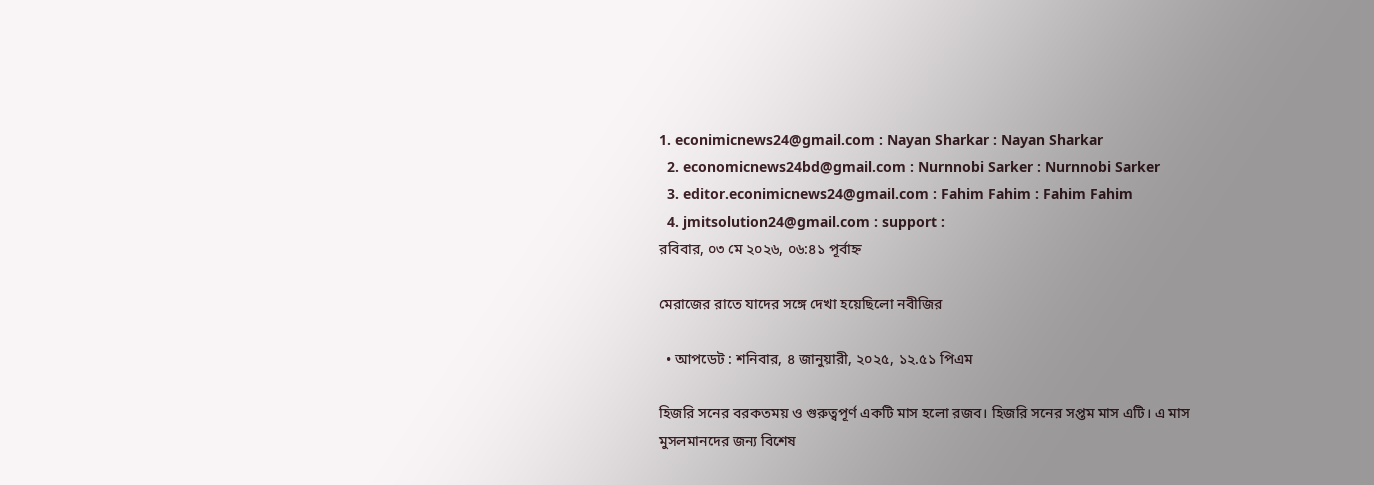1. econimicnews24@gmail.com : Nayan Sharkar : Nayan Sharkar
  2. economicnews24bd@gmail.com : Nurnnobi Sarker : Nurnnobi Sarker
  3. editor.econimicnews24@gmail.com : Fahim Fahim : Fahim Fahim
  4. jmitsolution24@gmail.com : support :
রবিবার, ০৩ মে ২০২৬, ০৬:৪১ পূর্বাহ্ন

মেরাজের রাতে যাদের সঙ্গে দেখা হয়েছিলো নবীজির

  • আপডেট : শনিবার, ৪ জানুয়ারী, ২০২৫, ১২.৫১ পিএম

হিজরি সনের বরকতময় ও গুরুত্বপূর্ণ একটি মাস হলো রজব। হিজরি সনের সপ্তম মাস এটি। এ মাস মুসলমানদের জন্য বিশেষ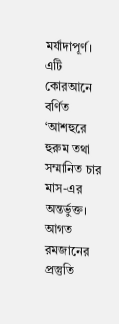মর্যাদাপূর্ণ। এটি কোরআনে বর্ণিত ‘আশহুরে হুরুম তথা সম্মানিত চার মাস-এর অন্তর্ভুক্ত। আগত রমজানের প্রস্তুতি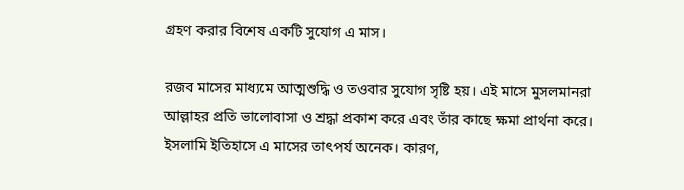গ্রহণ করার বিশেষ একটি সুযোগ এ মাস।

রজব মাসের মাধ্যমে আত্মশুদ্ধি ও তওবার সুযোগ সৃষ্টি হয়। এই মাসে মুসলমানরা আল্লাহর প্রতি ভালোবাসা ও শ্রদ্ধা প্রকাশ করে এবং তাঁর কাছে ক্ষমা প্রার্থনা করে। ইসলামি ইতিহাসে এ মাসের তাৎপর্য অনেক। কারণ,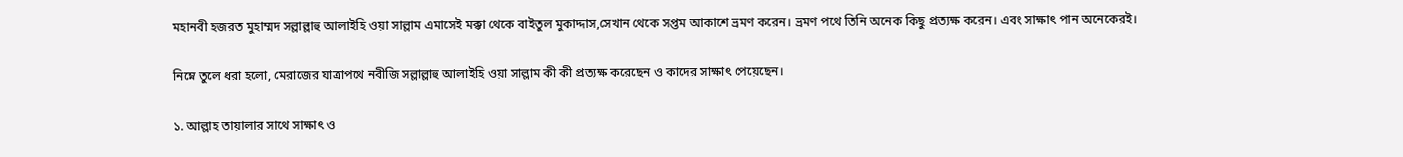মহানবী হজরত মুহাম্মদ সল্লাল্লাহু আলাইহি ওয়া সাল্লাম এমাসেই মক্কা থেকে বাইতুল মুকাদ্দাস,সেখান থেকে সপ্তম আকাশে ভ্রমণ করেন। ভ্রমণ পথে তিনি অনেক কিছু প্রত্যক্ষ করেন। এবং সাক্ষাৎ পান অনেকেরই।

নিম্নে তুলে ধরা হলো, মেরাজের যাত্রাপথে নবীজি সল্লাল্লাহু আলাইহি ওয়া সাল্লাম কী কী প্রত্যক্ষ করেছেন ও কাদের সাক্ষাৎ পেয়েছেন।

১. আল্লাহ তায়ালার সাথে সাক্ষাৎ ও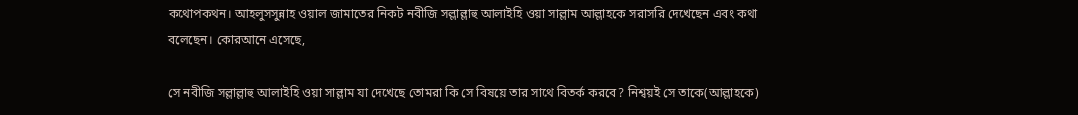কথোপকথন। আহলুসসুন্নাহ ওয়াল জামাতের নিকট নবীজি সল্লাল্লাহু আলাইহি ওয়া সাল্লাম আল্লাহকে সরাসরি দেখেছেন এবং কথা বলেছেন। কোরআনে এসেছে,

সে নবীজি সল্লাল্লাহু আলাইহি ওয়া সাল্লাম যা দেখেছে তোমরা কি সে বিষয়ে তার সাথে বিতর্ক করবে? নিশ্বয়ই সে তাকে(আল্লাহকে)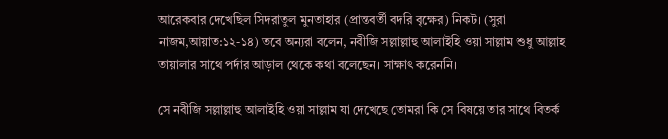আরেকবার দেখেছিল সিদরাতুল মুনতাহার (প্রান্তবর্তী বদরি বৃক্ষের) নিকট। (সুরা নাজম,আয়াত:১২-১৪) তবে অন্যরা বলেন, নবীজি সল্লাল্লাহু আলাইহি ওয়া সাল্লাম শুধু আল্লাহ তায়ালার সাথে পর্দার আড়াল থেকে কথা বলেছেন। সাক্ষাৎ করেননি।

সে নবীজি সল্লাল্লাহু আলাইহি ওয়া সাল্লাম যা দেখেছে তোমরা কি সে বিষয়ে তার সাথে বিতর্ক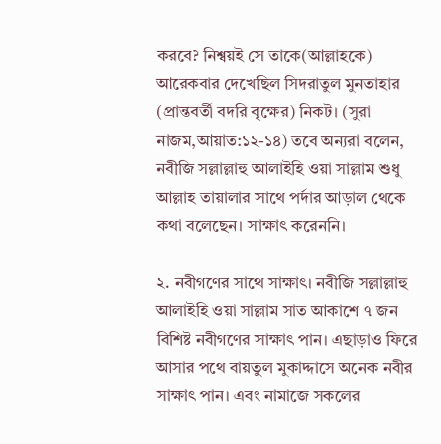করবে? নিশ্বয়ই সে তাকে(আল্লাহকে)  আরেকবার দেখেছিল সিদরাতুল মুনতাহার (প্রান্তবর্তী বদরি বৃক্ষের) নিকট। (সুরা নাজম,আয়াত:১২-১৪) তবে অন্যরা বলেন, নবীজি সল্লাল্লাহু আলাইহি ওয়া সাল্লাম শুধু আল্লাহ তায়ালার সাথে পর্দার আড়াল থেকে কথা বলেছেন। সাক্ষাৎ করেননি।

২. নবীগণের সাথে সাক্ষাৎ। নবীজি সল্লাল্লাহু আলাইহি ওয়া সাল্লাম সাত আকাশে ৭ জন বিশিষ্ট নবীগণের সাক্ষাৎ পান। এছাড়াও ফিরে আসার পথে বায়তুল মুকাদ্দাসে অনেক নবীর সাক্ষাৎ পান। এবং নামাজে সকলের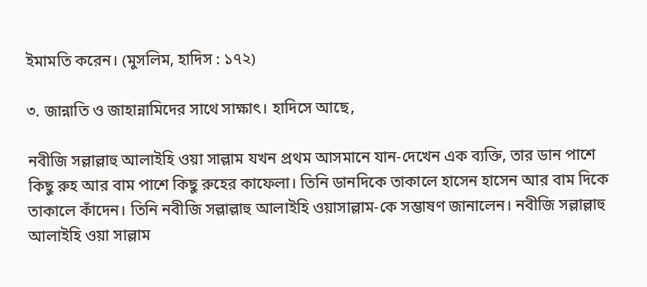ইমামতি করেন। (মুসলিম, হাদিস : ১৭২)

৩. জান্নাতি ও জাহান্নামিদের সাথে সাক্ষাৎ। হাদিসে আছে,

নবীজি সল্লাল্লাহু আলাইহি ওয়া সাল্লাম যখন প্রথম আসমানে যান-দেখেন এক ব্যক্তি, তার ডান পাশে কিছু রুহ আর বাম পাশে কিছু রুহের কাফেলা। তিনি ডানদিকে তাকালে হাসেন হাসেন আর বাম দিকে তাকালে কাঁদেন। তিনি নবীজি সল্লাল্লাহু আলাইহি ওয়াসাল্লাম-কে সম্ভাষণ জানালেন। নবীজি সল্লাল্লাহু আলাইহি ওয়া সাল্লাম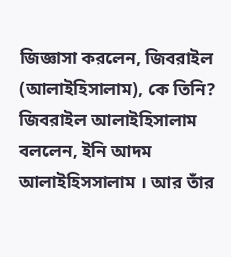জিজ্ঞাসা করলেন, জিবরাইল (আলাইহিসালাম), কে তিনি? জিবরাইল আলাইহিসালাম বললেন, ইনি আদম আলাইহিসসালাম । আর তাঁর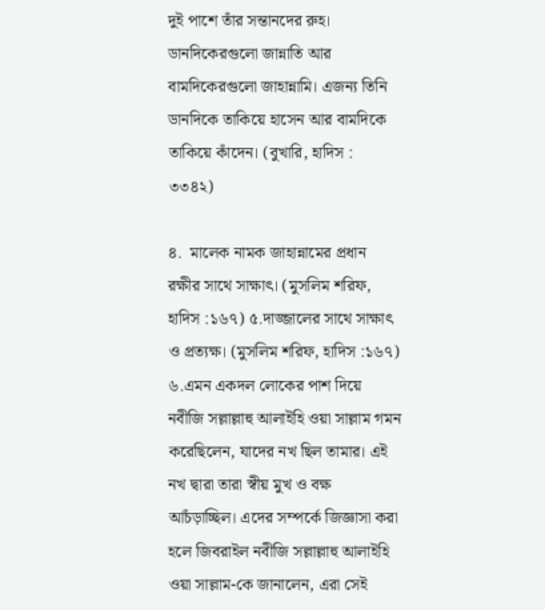দুই পাশে তাঁর সন্তানদের রুহ। ডানদিকেরগুলো জান্নাতি আর বামদিকেরগুলো জাহান্নামি। এজন্য তিনি ডানদিকে তাকিয়ে হাসেন আর বামদিকে তাকিয়ে কাঁদেন। (বুখারি, হাদিস : ৩৩৪২)

৪.  মালেক নামক জাহান্নামের প্রধান রক্ষীর সাথে সাক্ষাৎ। (মুসলিম শরিফ, হাদিস :১৬৭) ৫.দাজ্জালের সাথে সাক্ষাৎ ও প্রত্যক্ষ। (মুসলিম শরিফ, হাদিস :১৬৭) ৬.এমন একদল লোকের পাশ দিয়ে নবীজি সল্লাল্লাহু আলাইহি ওয়া সাল্লাম গমন করেছিলেন, যাদের নখ ছিল তামার। এই নখ দ্বারা তারা স্বীয় মুখ ও বক্ষ আচঁড়াচ্ছিল। এদের সম্পর্কে জিজ্ঞাসা করা হলে জিবরাইল নবীজি সল্লাল্লাহু আলাইহি ওয়া সাল্লাম-কে জানালেন, এরা সেই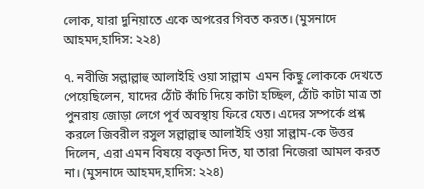লোক, যারা দুনিয়াতে একে অপরের গিবত করত। (মুসনাদে আহমদ,হাদিস: ২২৪)

৭. নবীজি সল্লাল্লাহু আলাইহি ওয়া সাল্লাম  এমন কিছু লোককে দেখতে পেয়েছিলেন, যাদের ঠোঁট কাঁচি দিয়ে কাটা হচ্ছিল, ঠোঁট কাটা মাত্র তা পুনরায় জোড়া লেগে পূর্ব অবস্থায় ফিরে যেত। এদের সম্পর্কে প্রশ্ন করলে জিবরীল রসুল সল্লাল্লাহু আলাইহি ওয়া সাল্লাম-কে উত্তর দিলেন, এরা এমন বিষয়ে বক্তৃতা দিত, যা তারা নিজেরা আমল করত না। (মুসনাদে আহমদ,হাদিস: ২২৪)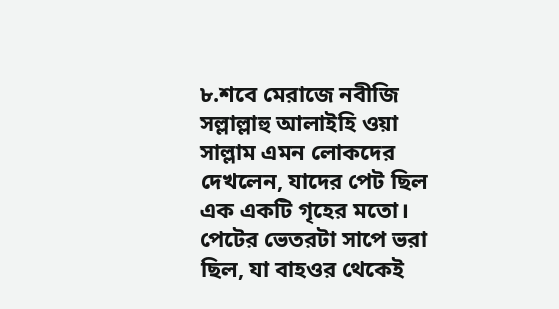৮.শবে মেরাজে নবীজি সল্লাল্লাহু আলাইহি ওয়া সাল্লাম এমন লোকদের দেখলেন, যাদের পেট ছিল এক একটি গৃহের মতো। পেটের ভেতরটা সাপে ভরা ছিল, যা বাহওর থেকেই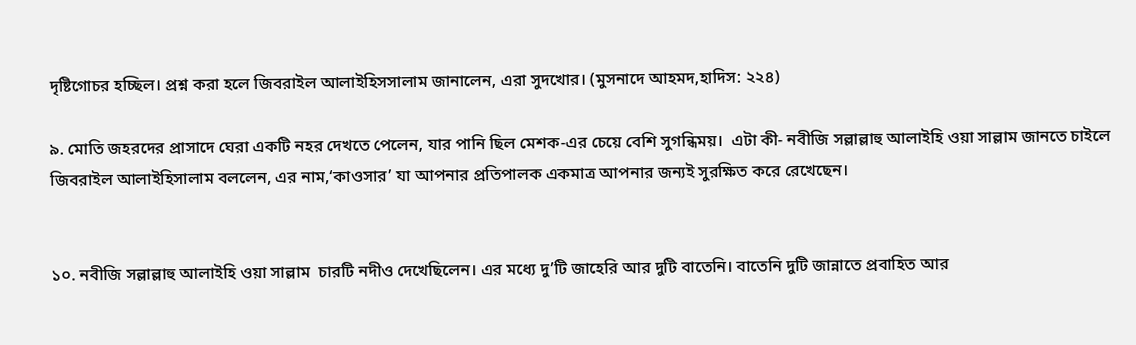দৃষ্টিগোচর হচ্ছিল। প্রশ্ন করা হলে জিবরাইল আলাইহিসসালাম জানালেন, এরা সুদখোর। (মুসনাদে আহমদ,হাদিস: ২২৪)

৯. মোতি জহরদের প্রাসাদে ঘেরা একটি নহর দেখতে পেলেন, যার পানি ছিল মেশক-এর চেয়ে বেশি সুগন্ধিময়।  এটা কী- নবীজি সল্লাল্লাহু আলাইহি ওয়া সাল্লাম জানতে চাইলে জিবরাইল আলাইহিসালাম বললেন, এর নাম,‘কাওসার’ যা আপনার প্রতিপালক একমাত্র আপনার জন্যই সুরক্ষিত করে রেখেছেন।


১০. নবীজি সল্লাল্লাহু আলাইহি ওয়া সাল্লাম  চারটি নদীও দেখেছিলেন। এর মধ্যে দু’টি জাহেরি আর দুটি বাতেনি। বাতেনি দুটি জান্নাতে প্রবাহিত আর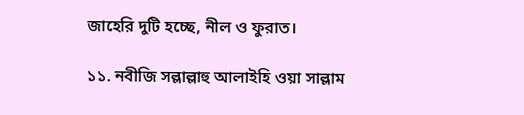জাহেরি দুটি হচ্ছে, নীল ও ফুরাত।

১১. নবীজি সল্লাল্লাহু আলাইহি ওয়া সাল্লাম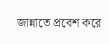জান্নাতে প্রবেশ করে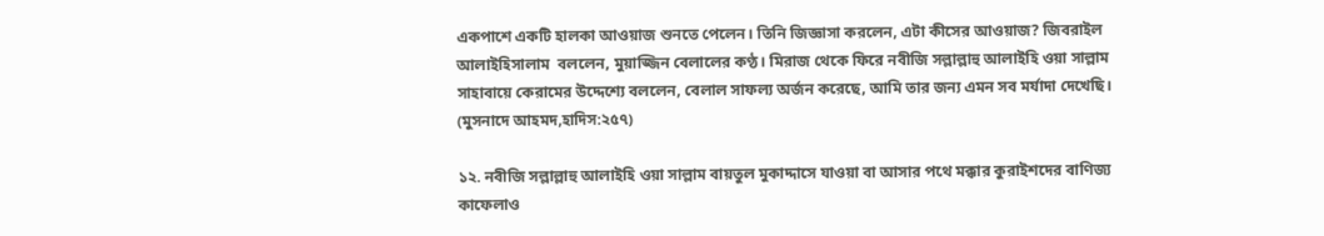একপাশে একটি হালকা আওয়াজ শুনতে পেলেন। তিনি জিজ্ঞাসা করলেন, এটা কীসের আওয়াজ? জিবরাইল আলাইহিসালাম  বললেন, মুয়াজ্জিন বেলালের কণ্ঠ। মিরাজ থেকে ফিরে নবীজি সল্লাল্লাহু আলাইহি ওয়া সাল্লাম  সাহাবায়ে কেরামের উদ্দেশ্যে বললেন, বেলাল সাফল্য অর্জন করেছে, আমি তার জন্য এমন সব মর্যাদা দেখেছি। (মুসনাদে আহমদ,হাদিস:২৫৭)

১২. নবীজি সল্লাল্লাহু আলাইহি ওয়া সাল্লাম বায়তুল মুকাদ্দাসে যাওয়া বা আসার পথে মক্কার কুরাইশদের বাণিজ্য কাফেলাও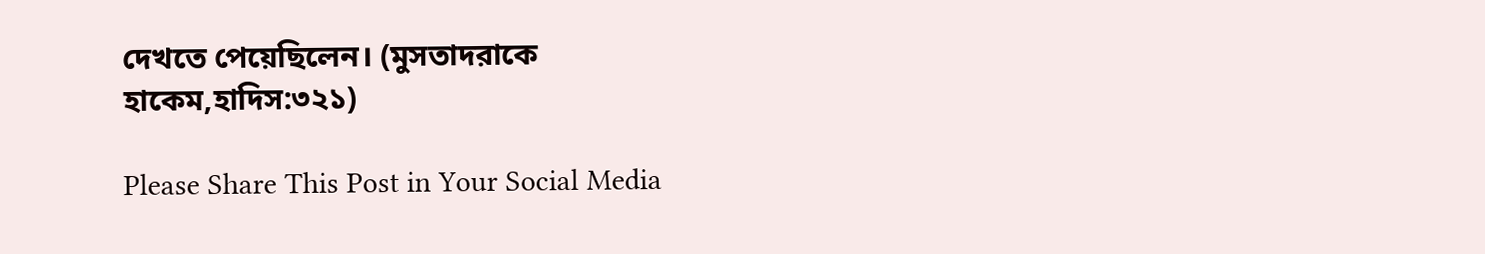দেখতে পেয়েছিলেন। (মুসতাদরাকে হাকেম,হাদিস:৩২১)

Please Share This Post in Your Social Media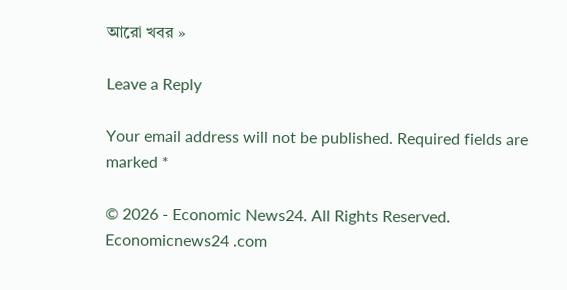আরো খবর »

Leave a Reply

Your email address will not be published. Required fields are marked *

© 2026 - Economic News24. All Rights Reserved.
Economicnews24 .com